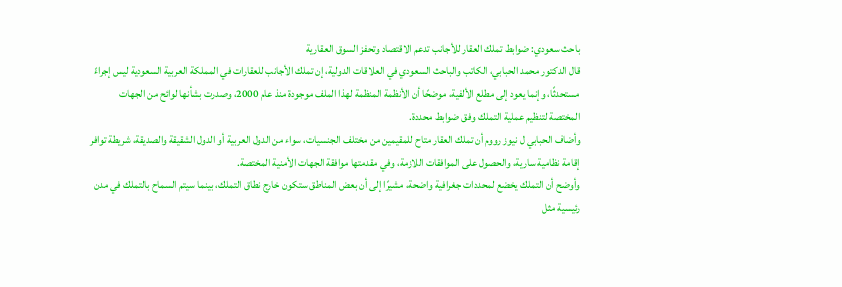باحث سعودي: ضوابط تملك العقار للأجانب تدعم الاقتصاد وتحفز السوق العقارية
قال الدكتور محمد الحبابي، الكاتب والباحث السعودي في العلاقات الدولية، إن تملك الأجانب للعقارات في المملكة العربية السعودية ليس إجراءً مستحدثًا، وإنما يعود إلى مطلع الألفية، موضحًا أن الأنظمة المنظمة لهذا الملف موجودة منذ عام 2000، وصدرت بشأنها لوائح من الجهات المختصة لتنظيم عملية التملك وفق ضوابط محددة.
وأضاف الحبابي ل نيوز رووم أن تملك العقار متاح للمقيمين من مختلف الجنسيات، سواء من الدول العربية أو الدول الشقيقة والصديقة، شريطة توافر إقامة نظامية سارية، والحصول على الموافقات اللازمة، وفي مقدمتها موافقة الجهات الأمنية المختصة.
وأوضح أن التملك يخضع لمحددات جغرافية واضحة، مشيرًا إلى أن بعض المناطق ستكون خارج نطاق التملك، بينما سيتم السماح بالتملك في مدن رئيسية مثل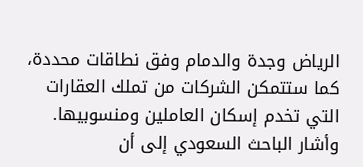الرياض وجدة والدمام وفق نطاقات محددة، كما ستتمكن الشركات من تملك العقارات التي تخدم إسكان العاملين ومنسوبيها.
وأشار الباحث السعودي إلى أن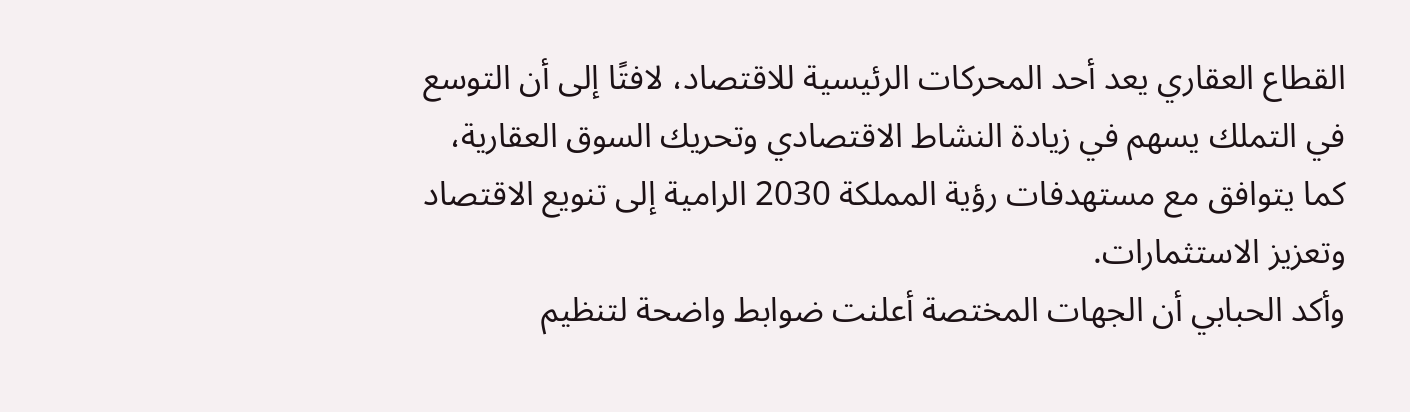القطاع العقاري يعد أحد المحركات الرئيسية للاقتصاد، لافتًا إلى أن التوسع في التملك يسهم في زيادة النشاط الاقتصادي وتحريك السوق العقارية، كما يتوافق مع مستهدفات رؤية المملكة 2030 الرامية إلى تنويع الاقتصاد وتعزيز الاستثمارات.
وأكد الحبابي أن الجهات المختصة أعلنت ضوابط واضحة لتنظيم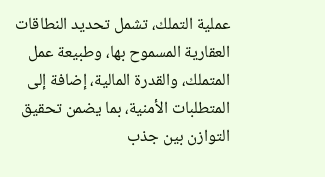عملية التملك، تشمل تحديد النطاقات العقارية المسموح بها، وطبيعة عمل المتملك، والقدرة المالية، إضافة إلى المتطلبات الأمنية، بما يضمن تحقيق التوازن بين جذب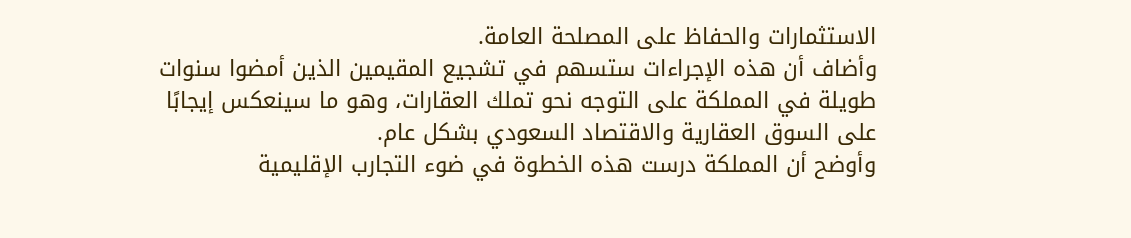الاستثمارات والحفاظ على المصلحة العامة.
وأضاف أن هذه الإجراءات ستسهم في تشجيع المقيمين الذين أمضوا سنوات طويلة في المملكة على التوجه نحو تملك العقارات، وهو ما سينعكس إيجابًا على السوق العقارية والاقتصاد السعودي بشكل عام.
وأوضح أن المملكة درست هذه الخطوة في ضوء التجارب الإقليمية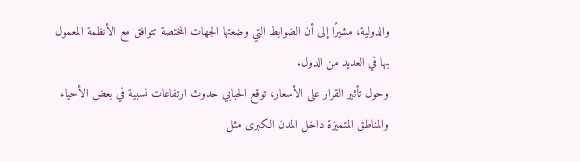والدولية، مشيرًا إلى أن الضوابط التي وضعتها الجهات المختصة تتوافق مع الأنظمة المعمول بها في العديد من الدول.
وحول تأثير القرار على الأسعار، توقع الحبابي حدوث ارتفاعات نسبية في بعض الأحياء والمناطق المتميزة داخل المدن الكبرى مثل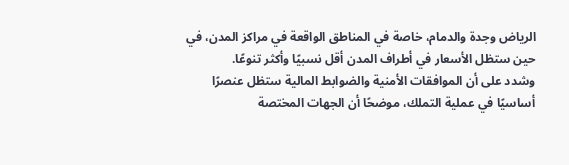الرياض وجدة والدمام، خاصة في المناطق الواقعة في مراكز المدن، في حين ستظل الأسعار في أطراف المدن أقل نسبيًا وأكثر تنوعًا.
وشدد على أن الموافقات الأمنية والضوابط المالية ستظل عنصرًا أساسيًا في عملية التملك، موضحًا أن الجهات المختصة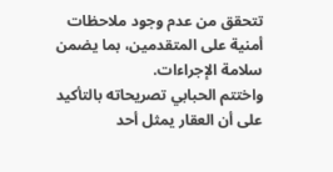تتحقق من عدم وجود ملاحظات أمنية على المتقدمين، بما يضمن سلامة الإجراءات.
واختتم الحبابي تصريحاته بالتأكيد على أن العقار يمثل أحد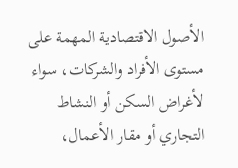الأصول الاقتصادية المهمة على مستوى الأفراد والشركات، سواء لأغراض السكن أو النشاط التجاري أو مقار الأعمال،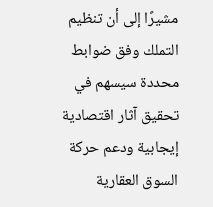مشيرًا إلى أن تنظيم التملك وفق ضوابط محددة سيسهم في تحقيق آثار اقتصادية إيجابية ودعم حركة السوق العقارية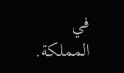في المملكة.